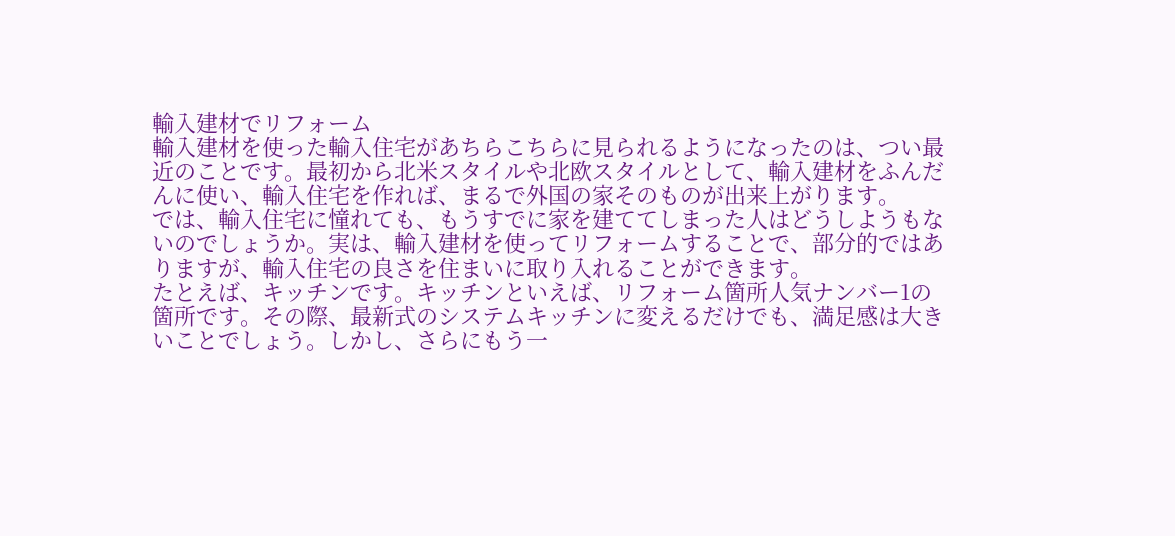輸入建材でリフォーム
輸入建材を使った輸入住宅があちらこちらに見られるようになったのは、つい最近のことです。最初から北米スタイルや北欧スタイルとして、輸入建材をふんだんに使い、輸入住宅を作れば、まるで外国の家そのものが出来上がります。
では、輸入住宅に憧れても、もうすでに家を建ててしまった人はどうしようもないのでしょうか。実は、輸入建材を使ってリフォームすることで、部分的ではありますが、輸入住宅の良さを住まいに取り入れることができます。
たとえば、キッチンです。キッチンといえば、リフォーム箇所人気ナンバー1の箇所です。その際、最新式のシステムキッチンに変えるだけでも、満足感は大きいことでしょう。しかし、さらにもう一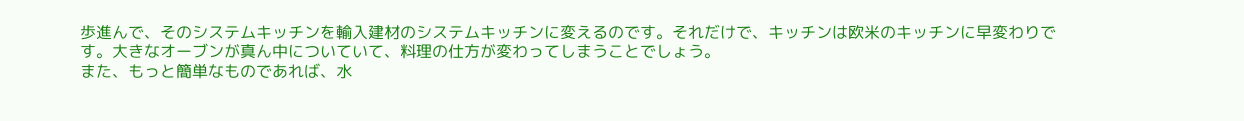歩進んで、そのシステムキッチンを輸入建材のシステムキッチンに変えるのです。それだけで、キッチンは欧米のキッチンに早変わりです。大きなオーブンが真ん中についていて、料理の仕方が変わってしまうことでしょう。
また、もっと簡単なものであれば、水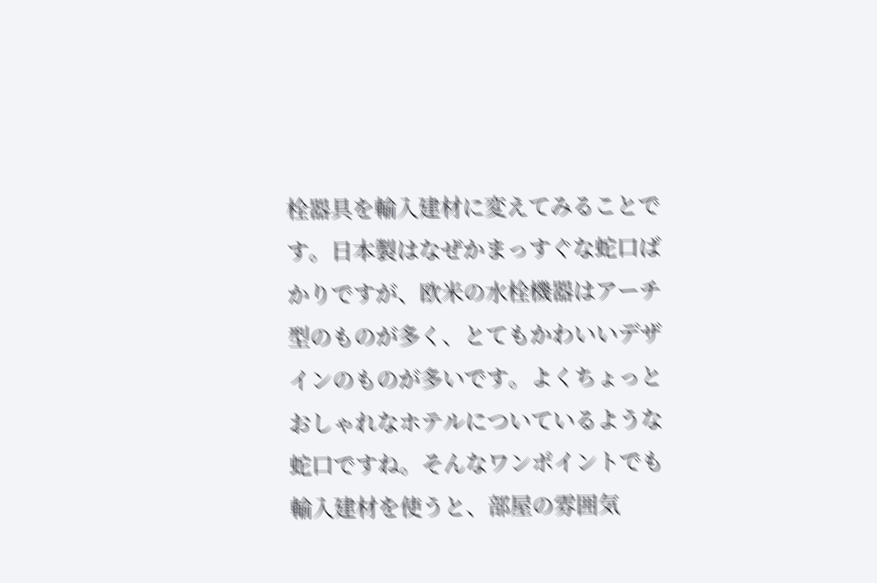栓器具を輸入建材に変えてみることです。日本製はなぜかまっすぐな蛇口ばかりですが、欧米の水栓機器はアーチ型のものが多く、とてもかわいいデザインのものが多いです。よくちょっとおしゃれなホテルについているような蛇口ですね。そんなワンポイントでも輸入建材を使うと、部屋の雰囲気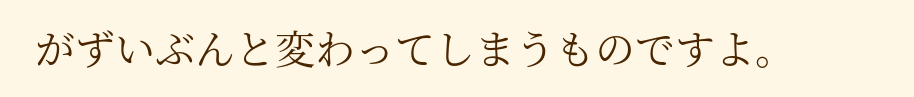がずいぶんと変わってしまうものですよ。